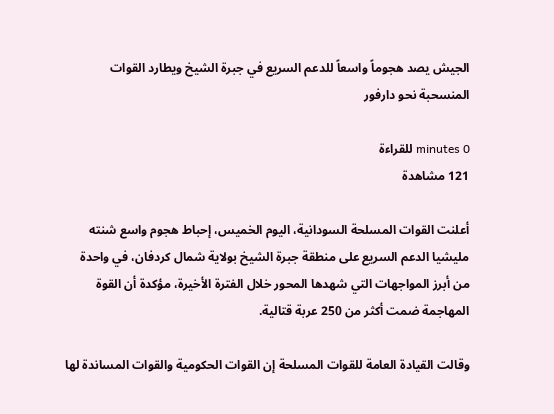الجيش يصد هجوماً واسعاً للدعم السريع في جبرة الشيخ ويطارد القوات المنسحبة نحو دارفور

0 minutes للقراءة
121 مشاهدة

أعلنت القوات المسلحة السودانية، اليوم الخميس، إحباط هجوم واسع شنته مليشيا الدعم السريع على منطقة جبرة الشيخ بولاية شمال كردفان، في واحدة من أبرز المواجهات التي شهدها المحور خلال الفترة الأخيرة، مؤكدة أن القوة المهاجمة ضمت أكثر من 250 عربة قتالية.

وقالت القيادة العامة للقوات المسلحة إن القوات الحكومية والقوات المساندة لها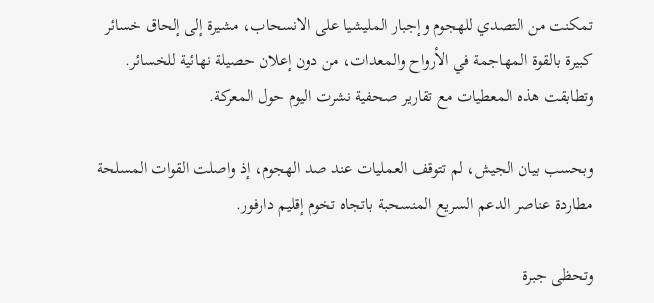تمكنت من التصدي للهجوم وإجبار المليشيا على الانسحاب، مشيرة إلى إلحاق خسائر كبيرة بالقوة المهاجمة في الأرواح والمعدات، من دون إعلان حصيلة نهائية للخسائر. وتطابقت هذه المعطيات مع تقارير صحفية نشرت اليوم حول المعركة.

وبحسب بيان الجيش، لم تتوقف العمليات عند صد الهجوم، إذ واصلت القوات المسلحة مطاردة عناصر الدعم السريع المنسحبة باتجاه تخوم إقليم دارفور.

وتحظى جبرة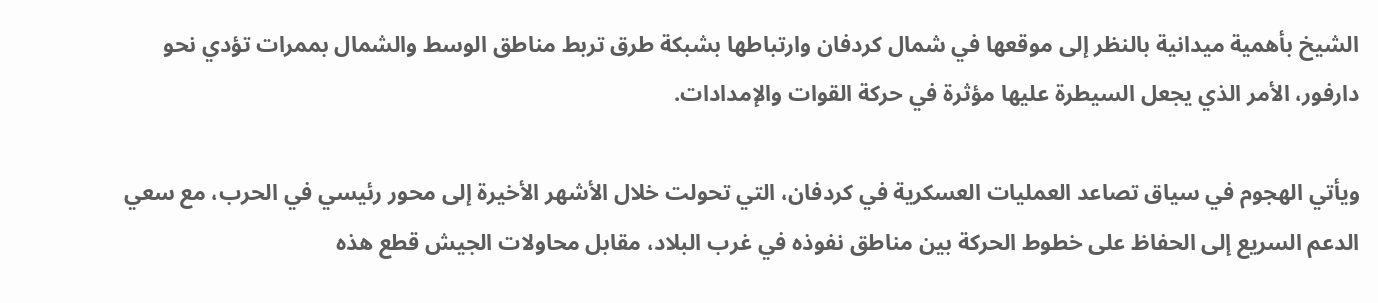الشيخ بأهمية ميدانية بالنظر إلى موقعها في شمال كردفان وارتباطها بشبكة طرق تربط مناطق الوسط والشمال بممرات تؤدي نحو دارفور، الأمر الذي يجعل السيطرة عليها مؤثرة في حركة القوات والإمدادات.

ويأتي الهجوم في سياق تصاعد العمليات العسكرية في كردفان، التي تحولت خلال الأشهر الأخيرة إلى محور رئيسي في الحرب، مع سعي الدعم السريع إلى الحفاظ على خطوط الحركة بين مناطق نفوذه في غرب البلاد، مقابل محاولات الجيش قطع هذه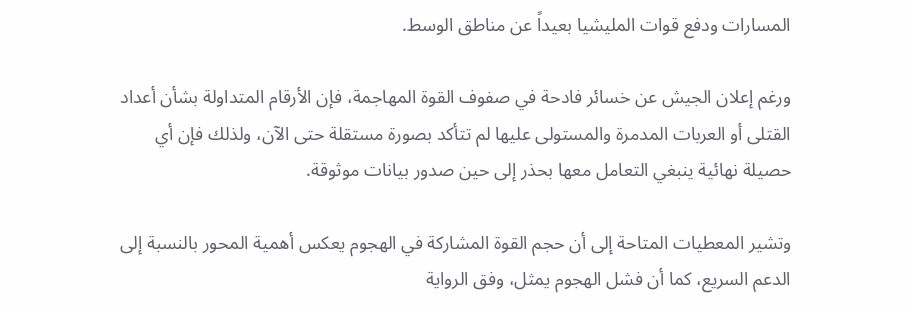المسارات ودفع قوات المليشيا بعيداً عن مناطق الوسط.

ورغم إعلان الجيش عن خسائر فادحة في صفوف القوة المهاجمة، فإن الأرقام المتداولة بشأن أعداد القتلى أو العربات المدمرة والمستولى عليها لم تتأكد بصورة مستقلة حتى الآن، ولذلك فإن أي حصيلة نهائية ينبغي التعامل معها بحذر إلى حين صدور بيانات موثوقة.

وتشير المعطيات المتاحة إلى أن حجم القوة المشاركة في الهجوم يعكس أهمية المحور بالنسبة إلى الدعم السريع، كما أن فشل الهجوم يمثل، وفق الرواية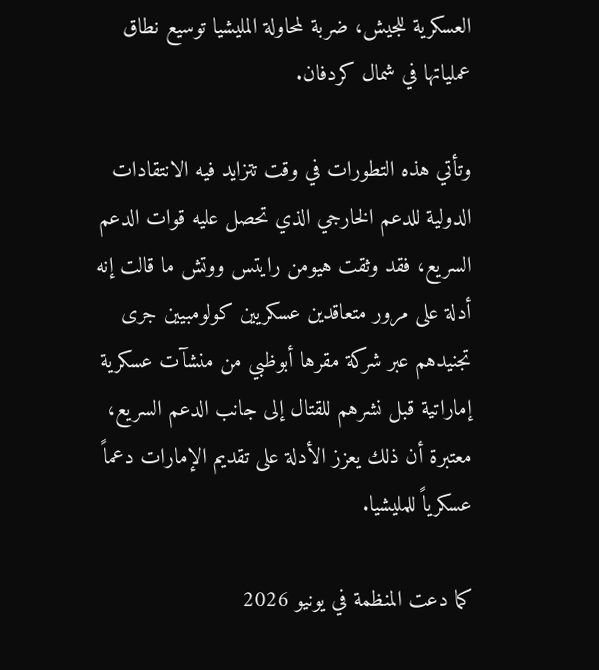العسكرية للجيش، ضربة لمحاولة المليشيا توسيع نطاق عملياتها في شمال كردفان.

وتأتي هذه التطورات في وقت تتزايد فيه الانتقادات الدولية للدعم الخارجي الذي تحصل عليه قوات الدعم السريع، فقد وثقت هيومن رايتس ووتش ما قالت إنه أدلة على مرور متعاقدين عسكريين كولومبيين جرى تجنيدهم عبر شركة مقرها أبوظبي من منشآت عسكرية إماراتية قبل نشرهم للقتال إلى جانب الدعم السريع، معتبرة أن ذلك يعزز الأدلة على تقديم الإمارات دعماً عسكرياً للمليشيا.

كما دعت المنظمة في يونيو 2026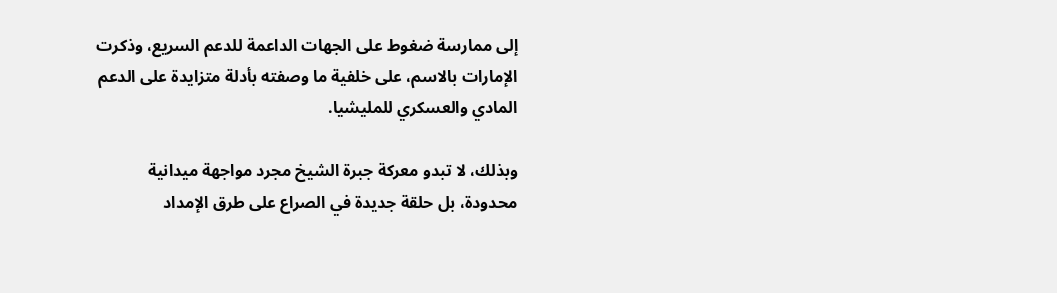إلى ممارسة ضغوط على الجهات الداعمة للدعم السريع، وذكرت الإمارات بالاسم، على خلفية ما وصفته بأدلة متزايدة على الدعم المادي والعسكري للمليشيا.

وبذلك، لا تبدو معركة جبرة الشيخ مجرد مواجهة ميدانية محدودة، بل حلقة جديدة في الصراع على طرق الإمداد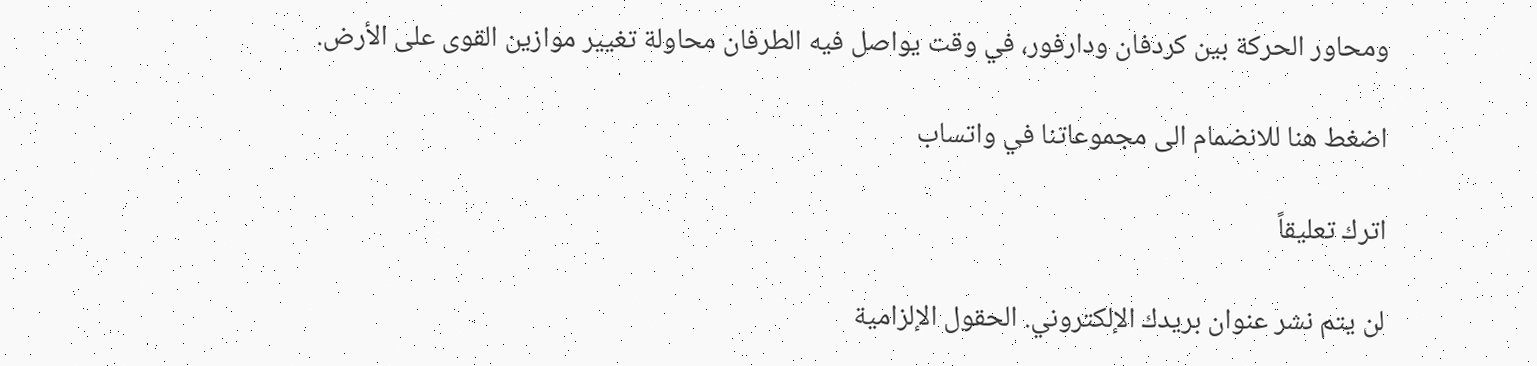ومحاور الحركة بين كردفان ودارفور، في وقت يواصل فيه الطرفان محاولة تغيير موازين القوى على الأرض.

اضغط هنا للانضمام الى مجموعاتنا في واتساب

اترك تعليقاً

لن يتم نشر عنوان بريدك الإلكتروني. الحقول الإلزامية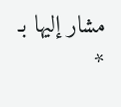مشار إليها بـ *